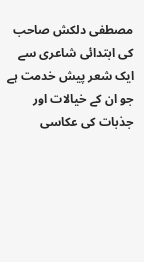مصطفی دلکش صاحب کی ابتدائی شاعری سے ایک شعر پیش خدمت ہے جو ان کے خیالات اور جذبات کی عکاسی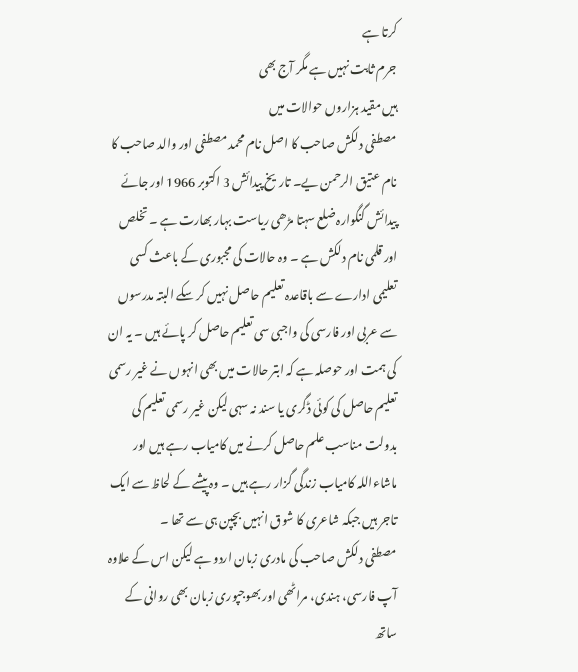کرتا ہے
جرم ثابت نہیں ہے مگر آج بھی
ہیں مقید ہزاروں حوالات میں
مصطفی دلکش صاحب کا اصل نام محمد مصطفی اور والد صاحب کا نام عتیق الرحمن یے۔ تاریخ پیدائش 3 اکتوبر 1966 اور جائے پیدائش گنگوارہ ضلع سہتا مڑھی ریاست بہار بھارت ہے ۔ تخلص اور قلمی نام دلکش ہے ۔ وہ حالات کی مجبوری کے باعث کسی تعلیمی ادارے سے باقاعدہ تعلیم حاصل نہیں کر سکے البتہ مدرسوں سے عربی اور فارسی کی واجبی سی تعلیم حاصل کر پائے ہیں ۔ یہ ان کی ہمت اور حوصلہ ہے کہ ابتر حالات میں بھی انہوں نے غیر رسمی تعلیم حاصل کی کوئی ڈگری یا سند نہ سہی لیکن غیر رسمی تعلیم کی بدولت مناسب علم حاصل کرنے میں کامیاب رہے ہیں اور ماشاءاللہ کامیاب زندگی گزار رہے ہیں ۔ وہ پیشے کے لحاظ سے ایک تاجر ہیں جبکہ شاعری کا شوق انہیں بچپن ہی سے تھا ۔
مصطفی دلکش صاحب کی مادری زبان اردو ہے لیکن اس کے علاوہ آپ فارسی، ہندی، مراٹھی اور بھوجپوری زبان بھی روانی کے ساتھ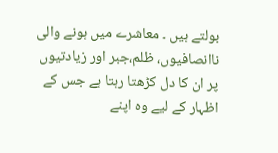بولتے ہیں ۔ معاشرے میں ہونے والی ناانصافیوں، ظلم،جبر اور زیادتیوں پر ان کا دل کڑھتا رہتا ہے جس کے اظہار کے لیے وہ اپنے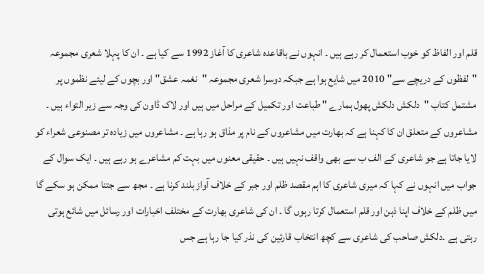قلم اور الفاظ کو خوب استعمال کر رہے ہیں ۔ انہوں نے باقاعدہ شاعری کا آغاز 1992 سے کیا ہے ۔ ان کا پہلا شعری مجموعہ "لفظوں کے دریچے سے" 2010 میں شایع ہوا ہے جبکہ دوسرا شعری مجموعہ "نغمہ عشق" اور بچوں کے لیئے نظموں پر مشتمل کتاب "دلکش دلکش پھول ہمارے " طباعت اور تکمیل کے مراحل میں ہیں اور لاک ڈاون کی وجہ سے زیر التواء ہیں ۔ مشاعروں کے متعلق ان کا کہنا ہے کہ بھارت میں مشاعروں کے نام پر مذاق ہو رہا ہے ۔ مشاعروں میں زیادہ تر مصنوعی شعراء کو لایا جاتا ہے جو شاعری کے الف ب سے بھی واقف نہیں ہیں ۔ حقیقی معنوں میں بہت کم مشاعرے ہو رہے ہیں ۔ ایک سوال کے جواب میں انہوں نے کہا کہ میری شاعری کا اہم مقصد ظلم اور جبر کے خلاف آواز بلند کرنا ہے ۔ مجھ سے جتنا ممکن ہو سکے گا میں ظلم کے خلاف اپنا ذہن اور قلم استعمال کرتا رہوں گا ۔ ان کی شاعری بھارت کے مختلف اخبارات اور رسائل میں شائع ہوتی رہتی ہے ۔دلکش صاحب کی شاعری سے کچھ انتخاب قارئین کی نذر کیا جا رہا ہے جس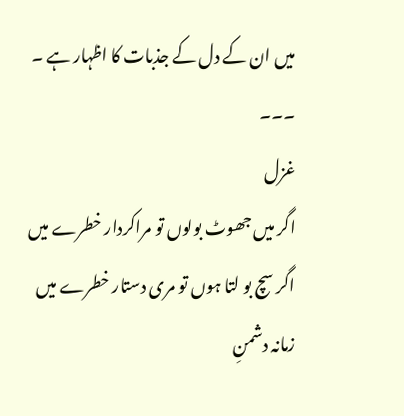میں ان کے دل کے جذبات کا اظہار ہے ۔
۔۔۔
غزل
اگر میں جھوٹ بولوں تو مراکردار خطرے میں
اگر سچ بو لتا ہوں تو مری دستار خطرے میں
زمانہ دشمنِ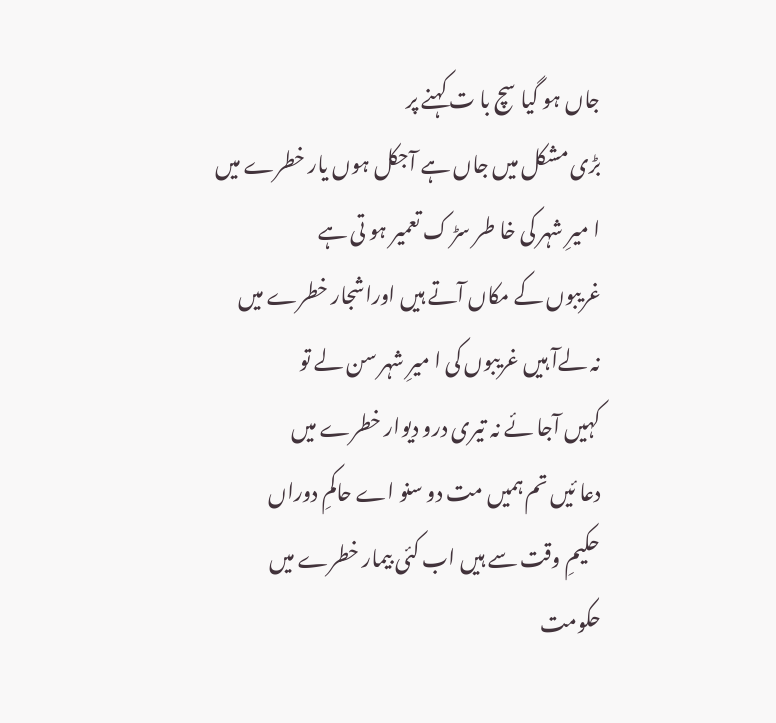جاں ہو گیا سچ با ت کہنے پر
بڑی مشکل میں جاں ہے آجکل ہوں یار خطرے میں
ا میرِ شہر کی خا طر سڑ ک تعمیر ہو تی ہے
غریبوں کے مکاں آتے ہیں اوراشجار خطرے میں
نہ لےآ ہیں غریبوں کی ا میرِ شہر سن لے تو
کہیں آجا ئے نہ تیری درو دیوار خطرے میں
دعا ئیں تم ہمیں مت دو سنو اے حاکمِ دوراں
حکیمِ وقت سے ہیں اب کئی بیمار خطرے میں
حکومت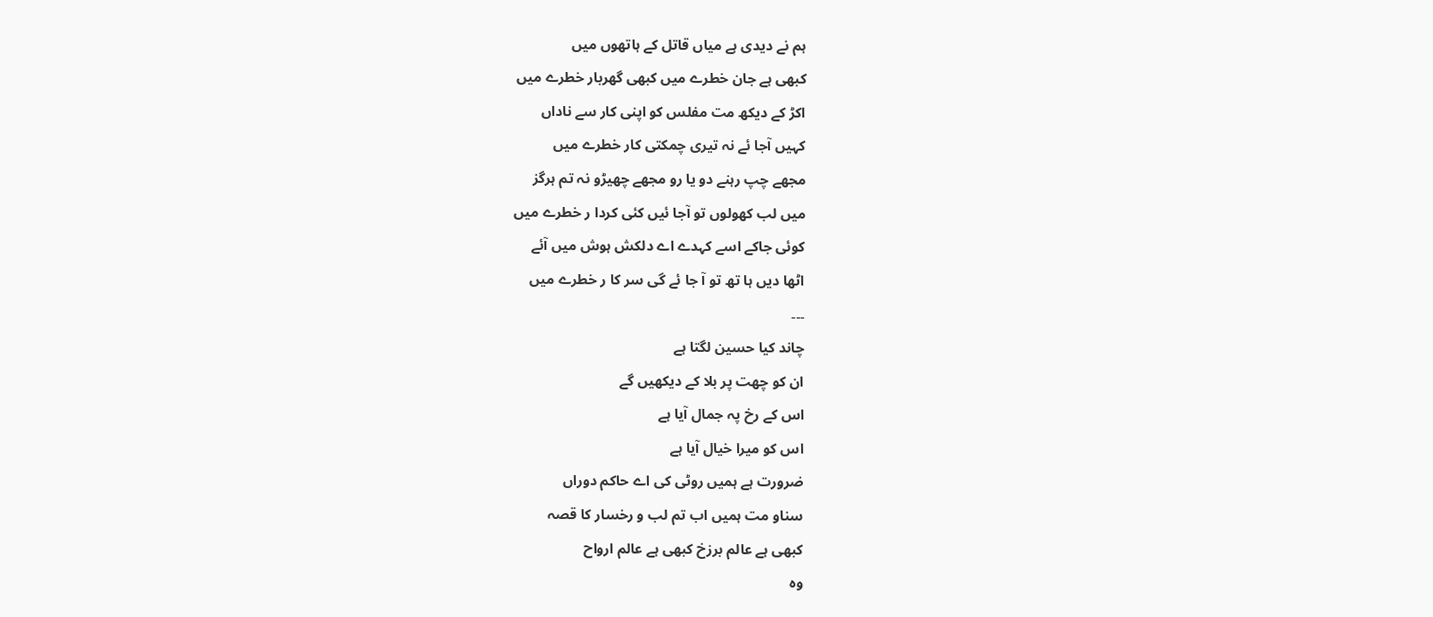ہم نے دیدی ہے میاں قاتل کے ہاتھوں میں
کبھی ہے جان خطرے میں کبھی گھربار خطرے میں
اکڑ کے دیکھ مت مفلس کو اپنی کار سے ناداں
کہیں آجا ئے نہ تیری چمکتی کار خطرے میں
مجھے چپ رہنے دو یا رو مجھے چھیڑو نہ تم ہرگز
میں لب کھولوں تو آجا ئیں کئی کردا ر خطرے میں
کوئی جاکے اسے کہدے اے دلکش ہوش میں آئے
اٹھا دیں ہا تھ تو آ جا ئے گی سر کا ر خطرے میں
۔۔۔
چاند کیا حسین لگتا ہے
ان کو چھت پر بلا کے دیکھیں گے
اس کے رخ پہ جمال آیا ہے
اس کو میرا خیال آیا ہے
ضرورت ہے ہمیں روٹی کی اے حاکم دوراں
سناو مت ہمیں اب تم لب و رخسار کا قصہ
کبھی ہے عالم برزخ کبھی ہے عالم ارواح
وہ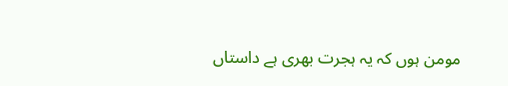مومن ہوں کہ یہ ہجرت بھری ہے داستاں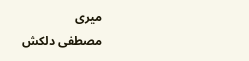میری
مصطفی دلکش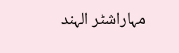مہاراشٹر الہند